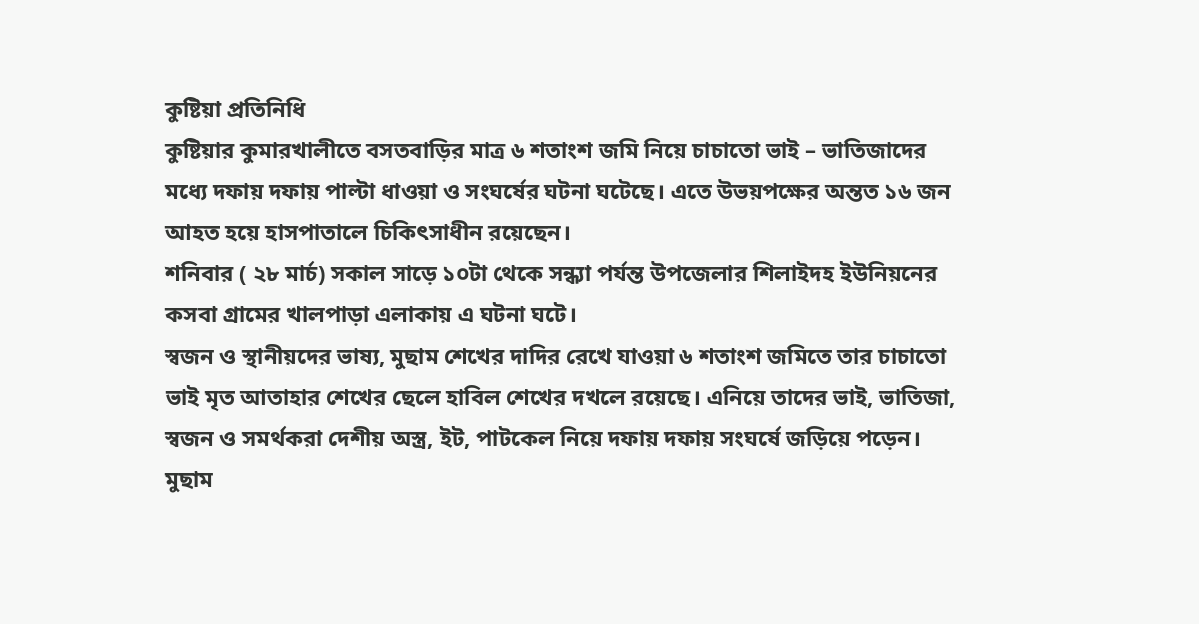কুষ্টিয়া প্রতিনিধি
কুষ্টিয়ার কুমারখালীতে বসতবাড়ির মাত্র ৬ শতাংশ জমি নিয়ে চাচাতো ভাই – ভাতিজাদের মধ্যে দফায় দফায় পাল্টা ধাওয়া ও সংঘর্ষের ঘটনা ঘটেছে। এতে উভয়পক্ষের অন্তত ১৬ জন আহত হয়ে হাসপাতালে চিকিৎসাধীন রয়েছেন।
শনিবার ( ২৮ মার্চ) সকাল সাড়ে ১০টা থেকে সন্ধ্যা পর্যন্ত উপজেলার শিলাইদহ ইউনিয়নের কসবা গ্রামের খালপাড়া এলাকায় এ ঘটনা ঘটে।
স্বজন ও স্থানীয়দের ভাষ্য, মুছাম শেখের দাদির রেখে যাওয়া ৬ শতাংশ জমিতে তার চাচাতো ভাই মৃত আতাহার শেখের ছেলে হাবিল শেখের দখলে রয়েছে। এনিয়ে তাদের ভাই, ভাতিজা, স্বজন ও সমর্থকরা দেশীয় অস্ত্র, ইট, পাটকেল নিয়ে দফায় দফায় সংঘর্ষে জড়িয়ে পড়েন।
মুছাম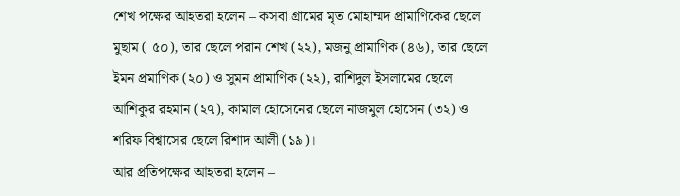শেখ পক্ষের আহতরা হলেন – কসবা গ্রামের মৃত মোহাম্মদ প্রামাণিকের ছেলে মুছাম ( ৫০), তার ছেলে পরান শেখ (২২), মজনু প্রামাণিক (৪৬), তার ছেলে ইমন প্রমাণিক (২০) ও সুমন প্রামাণিক (২২), রাশিদুল ইসলামের ছেলে আশিকুর রহমান (২৭), কামাল হোসেনের ছেলে নাজমুল হোসেন (৩২) ও শরিফ বিশ্বাসের ছেলে রিশাদ আলী (১৯)।
আর প্রতিপক্ষের আহতরা হলেন –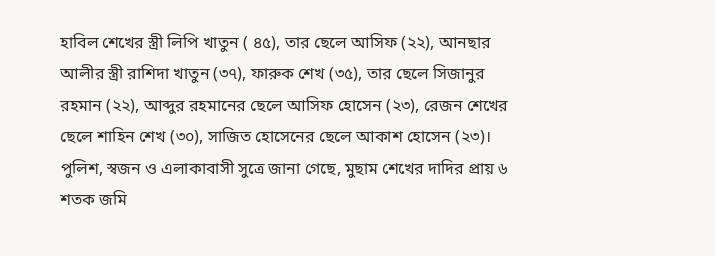হাবিল শেখের স্ত্রী লিপি খাতুন ( ৪৫), তার ছেলে আসিফ (২২), আনছার আলীর স্ত্রী রাশিদা খাতুন (৩৭), ফারুক শেখ (৩৫), তার ছেলে সিজানুর রহমান (২২), আব্দুর রহমানের ছেলে আসিফ হোসেন (২৩), রেজন শেখের ছেলে শাহিন শেখ (৩০), সাজিত হোসেনের ছেলে আকাশ হোসেন (২৩)।
পুলিশ, স্বজন ও এলাকাবাসী সুত্রে জানা গেছে, মুছাম শেখের দাদির প্রায় ৬ শতক জমি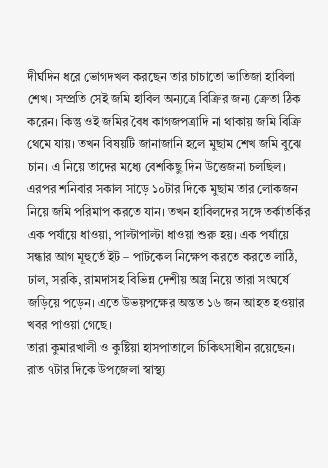দীর্ঘদিন ধরে ভোগদখল করছেন তার চাচাতো ভাতিজা হাবিলা শেখ। সম্প্রতি সেই জমি হাবিল অন্যত্রে বিক্রির জন্য ক্রেতা ঠিক করেন। কিন্তু ওই জমির বৈধ কাগজপত্রাদি না থাকায় জমি বিক্রি থেমে যায়। তখন বিষয়টি জানাজানি হলে মুছাম শেখ জমি বুঝে চান। এ নিয়ে তাদের মধ্যে বেশকিছু দিন উত্তেজনা চলছিল। এরপর শনিবার সকাল সাড়ে ১০টার দিকে মুছাম তার লোকজন নিয়ে জমি পরিমাপ করতে যান। তখন হাবিলদের সঙ্গে তর্কাতর্কির এক পর্যায়ে ধাওয়া, পাল্টাপাল্টা ধাওয়া শুরু হয়। এক পর্যায়ে সন্ধার আগ মূহুর্তে ইট – পাটকেল নিক্ষেপ করতে করতে লাঠি, ঢাল, সরকি, রামদাসহ বিভিন্ন দেশীয় অস্ত্র নিয়ে তারা সংঘর্ষে জড়িয়ে পড়েন। এতে উভয়পক্ষের অন্তত ১৬ জন আহত হওয়ার খবর পাওয়া গেছে।
তারা কুমারখালী ও কুষ্টিয়া হাসপাতালে চিকিৎসাধীন রয়েছেন।
রাত ৭টার দিকে উপজেলা স্বাস্থ্য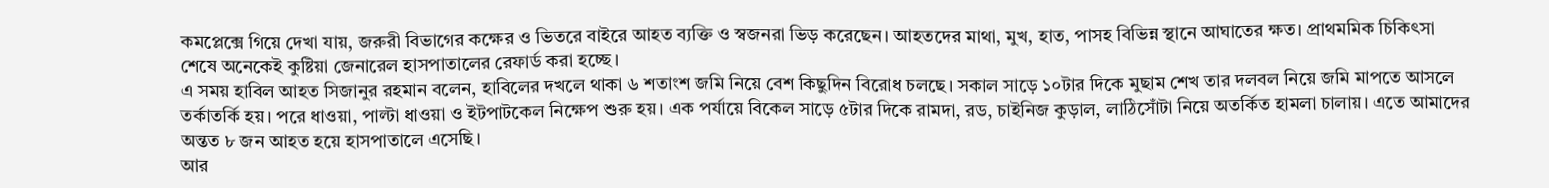কমপ্লেক্সে গিয়ে দেখা যায়, জরুরী বিভাগের কক্ষের ও ভিতরে বাইরে আহত ব্যক্তি ও স্বজনরা ভিড় করেছেন। আহতদের মাথা, মুখ, হাত, পাসহ বিভিন্ন স্থানে আঘাতের ক্ষত। প্রাথমমিক চিকিৎসা শেষে অনেকেই কুষ্টিয়া জেনারেল হাসপাতালের রেফার্ড করা হচ্ছে।
এ সময় হাবিল আহত সিজানুর রহমান বলেন, হাবিলের দখলে থাকা ৬ শতাংশ জমি নিয়ে বেশ কিছুদিন বিরোধ চলছে। সকাল সাড়ে ১০টার দিকে মুছাম শেখ তার দলবল নিয়ে জমি মাপতে আসলে তর্কাতর্কি হয়। পরে ধাওয়া, পাল্টা ধাওয়া ও ইটপাটকেল নিক্ষেপ শুরু হয়। এক পর্যায়ে বিকেল সাড়ে ৫টার দিকে রামদা, রড, চাইনিজ কুড়াল, লাঠিসোঁটা নিয়ে অতর্কিত হামলা চালায়। এতে আমাদের অন্তত ৮ জন আহত হয়ে হাসপাতালে এসেছি।
আর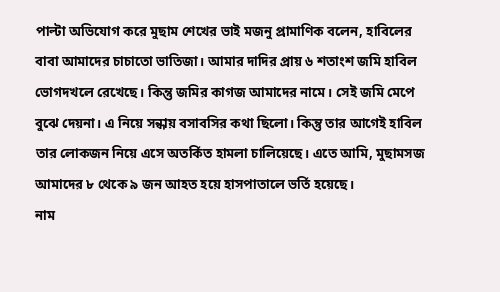পাল্টা অভিযোগ করে মুছাম শেখের ভাই মজনু প্রামাণিক বলেন, হাবিলের বাবা আমাদের চাচাতো ভাতিজা। আমার দাদির প্রায় ৬ শতাংশ জমি হাবিল ভোগদখলে রেখেছে। কিন্তু জমির কাগজ আমাদের নামে। সেই জমি মেপে বুঝে দেয়না। এ নিয়ে সন্ধায় বসাবসির কথা ছিলো। কিন্তু তার আগেই হাবিল তার লোকজন নিয়ে এসে অতর্কিত হামলা চালিয়েছে। এতে আমি, মুছামসজ আমাদের ৮ থেকে ৯ জন আহত হয়ে হাসপাতালে ভর্তি হয়েছে।
নাম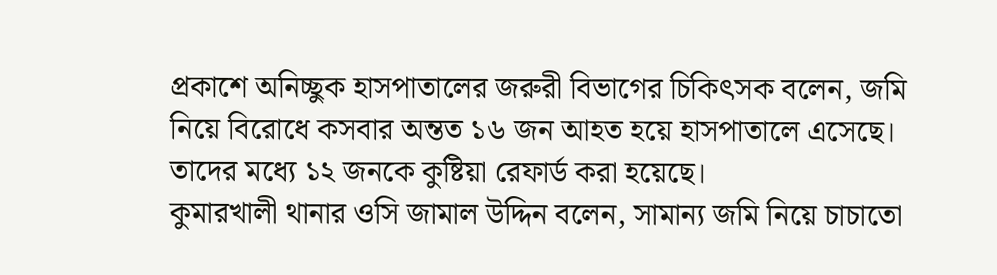প্রকাশে অনিচ্ছুক হাসপাতালের জরুরী বিভাগের চিকিৎসক বলেন, জমি নিয়ে বিরোধে কসবার অন্তত ১৬ জন আহত হয়ে হাসপাতালে এসেছে। তাদের মধ্যে ১২ জনকে কুষ্টিয়া রেফার্ড করা হয়েছে।
কুমারখালী থানার ওসি জামাল উদ্দিন বলেন, সামান্য জমি নিয়ে চাচাতো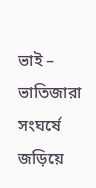ভাই – ভাতিজারা সংঘর্ষে জড়িয়ে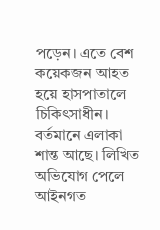পড়েন। এতে বেশ কয়েকজন আহত হয়ে হাসপাতালে চিকিৎসাধীন। বর্তমানে এলাকা শান্ত আছে। লিখিত অভিযোগ পেলে আইনগত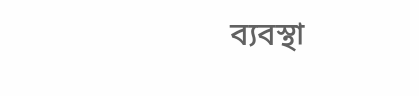ব্যবস্থা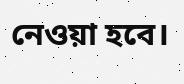নেওয়া হবে।